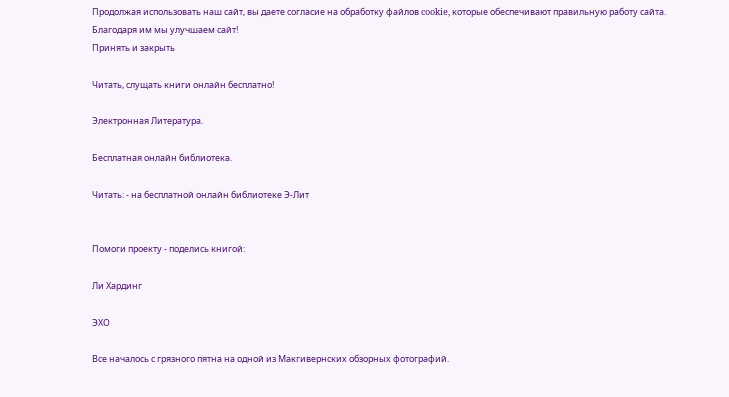Продолжая использовать наш сайт, вы даете согласие на обработку файлов cookie, которые обеспечивают правильную работу сайта. Благодаря им мы улучшаем сайт!
Принять и закрыть

Читать, слущать книги онлайн бесплатно!

Электронная Литература.

Бесплатная онлайн библиотека.

Читать: - на бесплатной онлайн библиотеке Э-Лит


Помоги проекту - поделись книгой:

Ли Хардинг

ЭХО

Все началось с грязного пятна на одной из Макгивернских обзорных фотографий.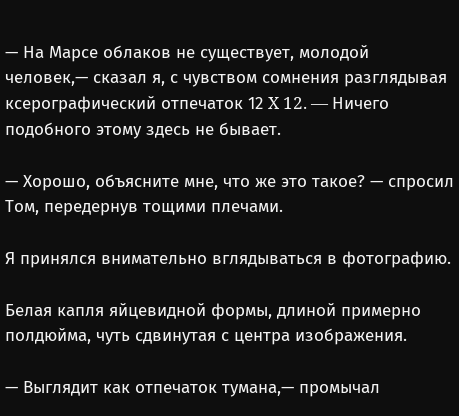— На Марсе облаков не существует, молодой человек,— сказал я, с чувством сомнения разглядывая ксерографический отпечаток 12 X 12. — Ничего подобного этому здесь не бывает.

— Хорошо, объясните мне, что же это такое? — спросил Том, передернув тощими плечами.

Я принялся внимательно вглядываться в фотографию.

Белая капля яйцевидной формы, длиной примерно полдюйма, чуть сдвинутая с центра изображения.

— Выглядит как отпечаток тумана,— промычал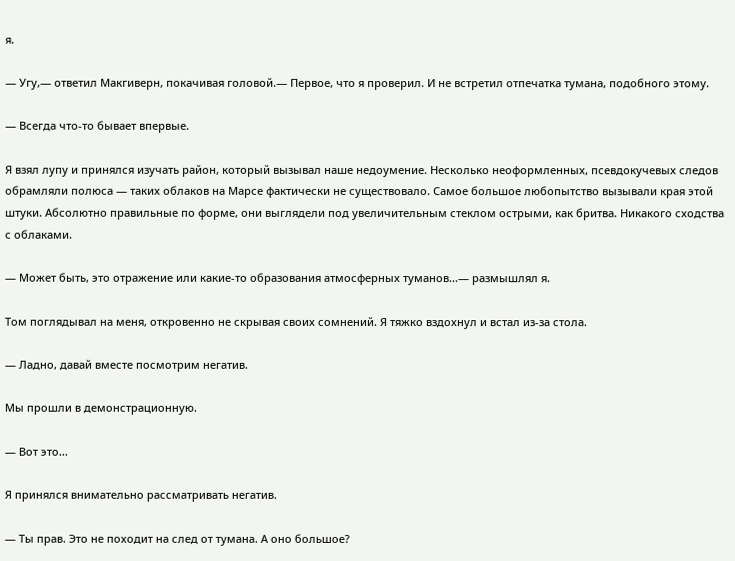я.

— Угу,— ответил Макгиверн, покачивая головой.— Первое, что я проверил. И не встретил отпечатка тумана, подобного этому.

— Всегда что-то бывает впервые.

Я взял лупу и принялся изучать район, который вызывал наше недоумение. Несколько неоформленных, псевдокучевых следов обрамляли полюса — таких облаков на Марсе фактически не существовало. Самое большое любопытство вызывали края этой штуки. Абсолютно правильные по форме, они выглядели под увеличительным стеклом острыми, как бритва. Никакого сходства с облаками.

— Может быть, это отражение или какие-то образования атмосферных туманов...— размышлял я.

Том поглядывал на меня, откровенно не скрывая своих сомнений. Я тяжко вздохнул и встал из-за стола.

— Ладно, давай вместе посмотрим негатив.

Мы прошли в демонстрационную.

— Вот это...

Я принялся внимательно рассматривать негатив.

— Ты прав. Это не походит на след от тумана. А оно большое?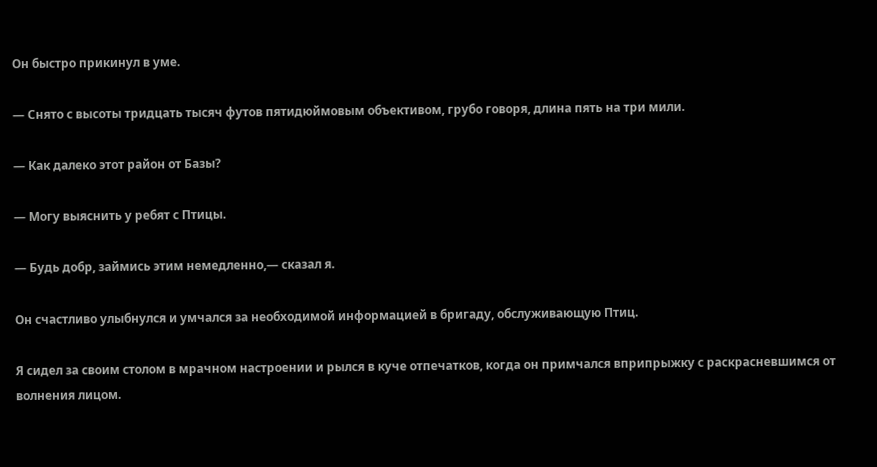Он быстро прикинул в уме.

— Снято с высоты тридцать тысяч футов пятидюймовым объективом, грубо говоря, длина пять на три мили.

— Как далеко этот район от Базы?

— Могу выяснить у ребят с Птицы.

— Будь добр, займись этим немедленно,— сказал я.

Он счастливо улыбнулся и умчался за необходимой информацией в бригаду, обслуживающую Птиц.

Я сидел за своим столом в мрачном настроении и рылся в куче отпечатков, когда он примчался вприпрыжку с раскрасневшимся от волнения лицом.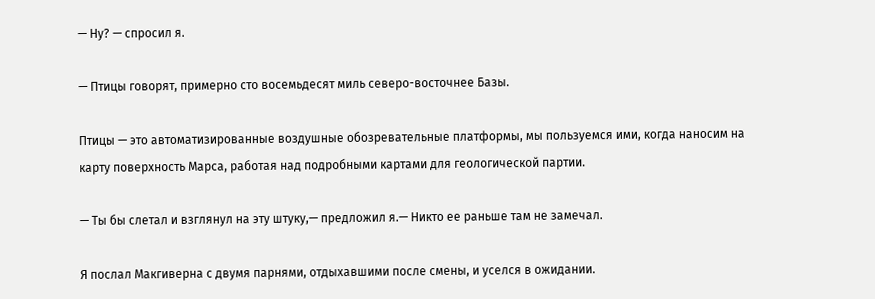— Ну? — спросил я.

— Птицы говорят, примерно сто восемьдесят миль северо-восточнее Базы.

Птицы — это автоматизированные воздушные обозревательные платформы, мы пользуемся ими, когда наносим на карту поверхность Марса, работая над подробными картами для геологической партии.

— Ты бы слетал и взглянул на эту штуку,— предложил я.— Никто ее раньше там не замечал.

Я послал Макгиверна с двумя парнями, отдыхавшими после смены, и уселся в ожидании.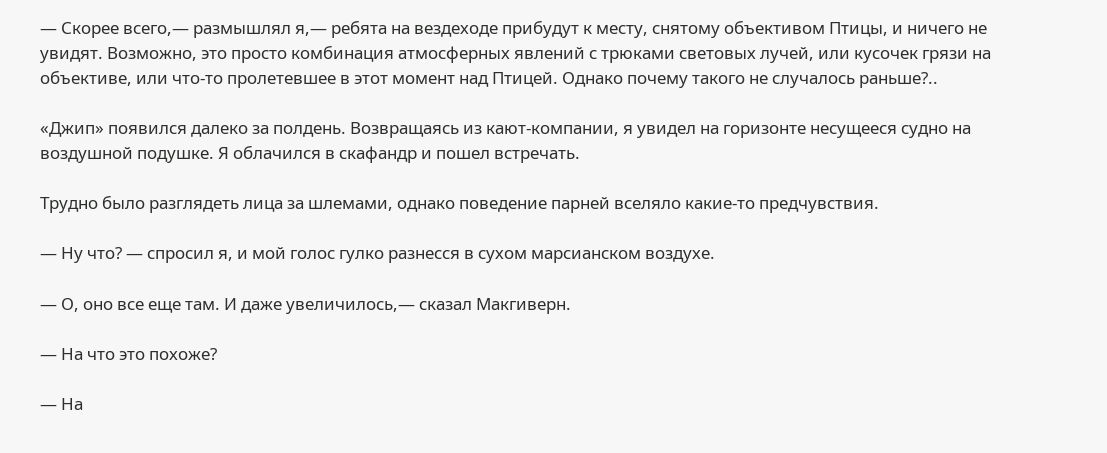— Скорее всего,— размышлял я,— ребята на вездеходе прибудут к месту, снятому объективом Птицы, и ничего не увидят. Возможно, это просто комбинация атмосферных явлений с трюками световых лучей, или кусочек грязи на объективе, или что-то пролетевшее в этот момент над Птицей. Однако почему такого не случалось раньше?..

«Джип» появился далеко за полдень. Возвращаясь из кают-компании, я увидел на горизонте несущееся судно на воздушной подушке. Я облачился в скафандр и пошел встречать.

Трудно было разглядеть лица за шлемами, однако поведение парней вселяло какие-то предчувствия.

— Ну что? — спросил я, и мой голос гулко разнесся в сухом марсианском воздухе.

— О, оно все еще там. И даже увеличилось,— сказал Макгиверн.

— На что это похоже?

— На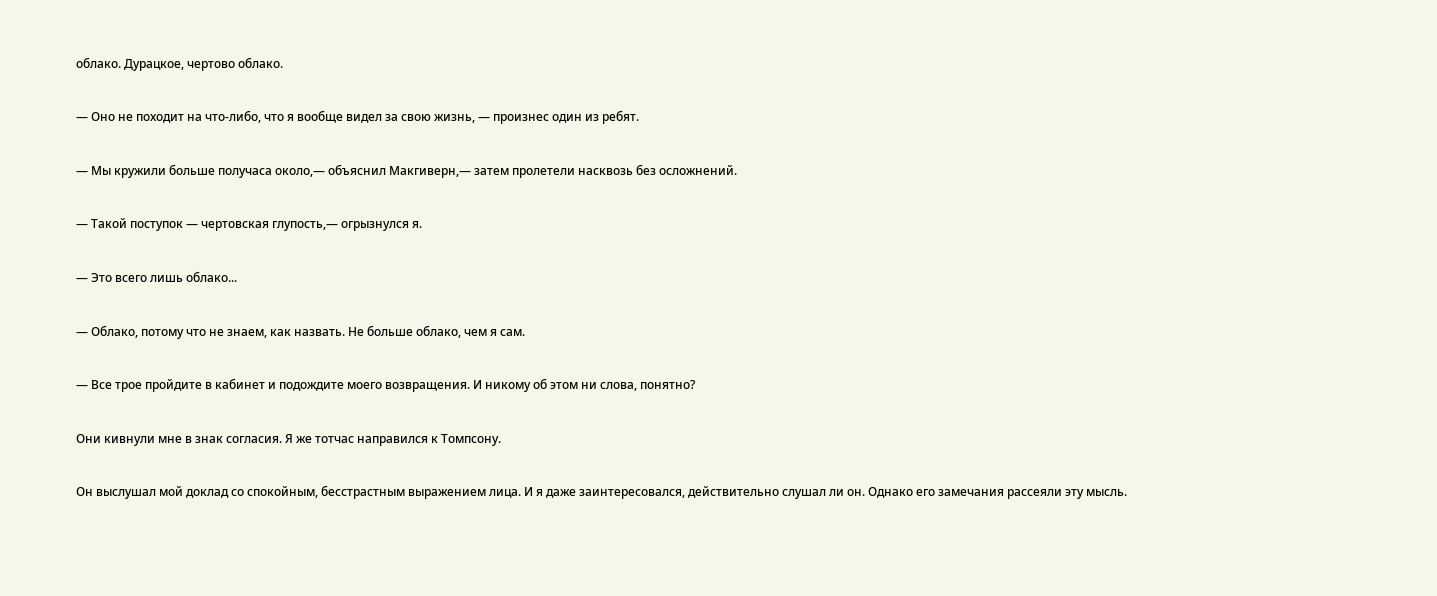облако. Дурацкое, чертово облако.

— Оно не походит на что-либо, что я вообще видел за свою жизнь, — произнес один из ребят.

— Мы кружили больше получаса около,— объяснил Макгиверн,— затем пролетели насквозь без осложнений.

— Такой поступок — чертовская глупость,— огрызнулся я.

— Это всего лишь облако...

— Облако, потому что не знаем, как назвать. Не больше облако, чем я сам.

— Все трое пройдите в кабинет и подождите моего возвращения. И никому об этом ни слова, понятно?

Они кивнули мне в знак согласия. Я же тотчас направился к Томпсону.

Он выслушал мой доклад со спокойным, бесстрастным выражением лица. И я даже заинтересовался, действительно слушал ли он. Однако его замечания рассеяли эту мысль.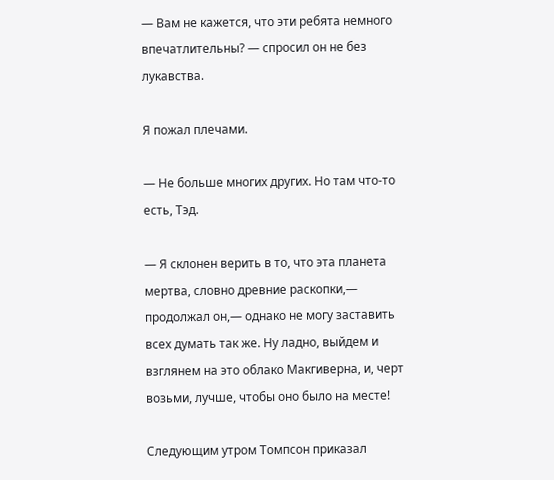— Вам не кажется, что эти ребята немного впечатлительны? — спросил он не без лукавства.

Я пожал плечами.

— Не больше многих других. Но там что-то есть, Тэд.

— Я склонен верить в то, что эта планета мертва, словно древние раскопки,— продолжал он,— однако не могу заставить всех думать так же. Ну ладно, выйдем и взглянем на это облако Макгиверна, и, черт возьми, лучше, чтобы оно было на месте!

Следующим утром Томпсон приказал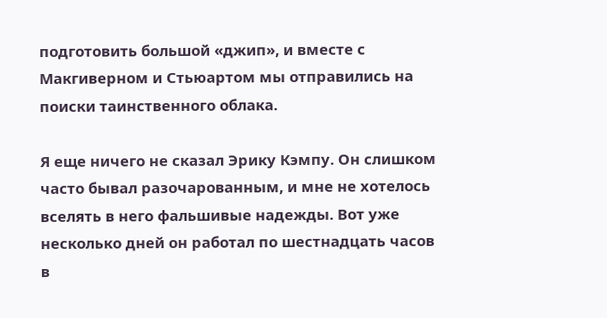подготовить большой «джип», и вместе с Макгиверном и Стьюартом мы отправились на поиски таинственного облака.

Я еще ничего не сказал Эрику Кэмпу. Он слишком часто бывал разочарованным, и мне не хотелось вселять в него фальшивые надежды. Вот уже несколько дней он работал по шестнадцать часов в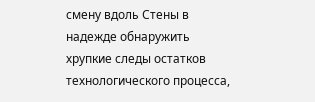смену вдоль Стены в надежде обнаружить хрупкие следы остатков технологического процесса,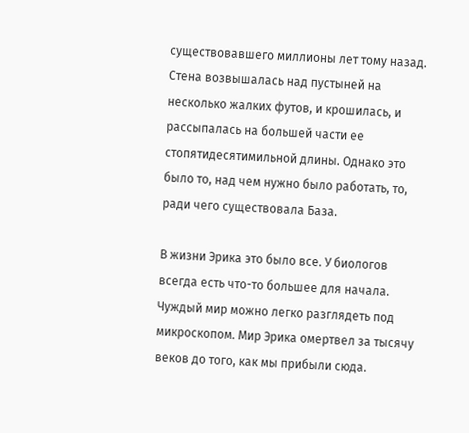существовавшего миллионы лет тому назад. Стена возвышалась над пустыней на несколько жалких футов, и крошилась, и рассыпалась на большей части ее стопятидесятимильной длины. Однако это было то, над чем нужно было работать, то, ради чего существовала База.

В жизни Эрика это было все. У биологов всегда есть что-то большее для начала. Чуждый мир можно легко разглядеть под микроскопом. Мир Эрика омертвел за тысячу веков до того, как мы прибыли сюда.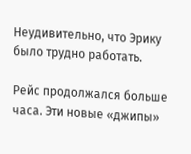Неудивительно, что Эрику было трудно работать.

Рейс продолжался больше часа. Эти новые «джипы»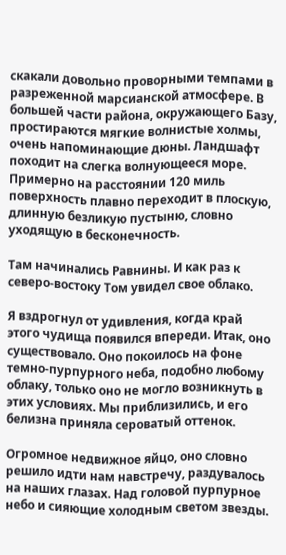скакали довольно проворными темпами в разреженной марсианской атмосфере. В большей части района, окружающего Базу, простираются мягкие волнистые холмы, очень напоминающие дюны. Ландшафт походит на слегка волнующееся море. Примерно на расстоянии 120 миль поверхность плавно переходит в плоскую, длинную безликую пустыню, словно уходящую в бесконечность.

Там начинались Равнины. И как раз к северо-востоку Том увидел свое облако.

Я вздрогнул от удивления, когда край этого чудища появился впереди. Итак, оно существовало. Оно покоилось на фоне темно-пурпурного неба, подобно любому облаку, только оно не могло возникнуть в этих условиях. Мы приблизились, и его белизна приняла сероватый оттенок.

Огромное недвижное яйцо, оно словно решило идти нам навстречу, раздувалось на наших глазах. Над головой пурпурное небо и сияющие холодным светом звезды.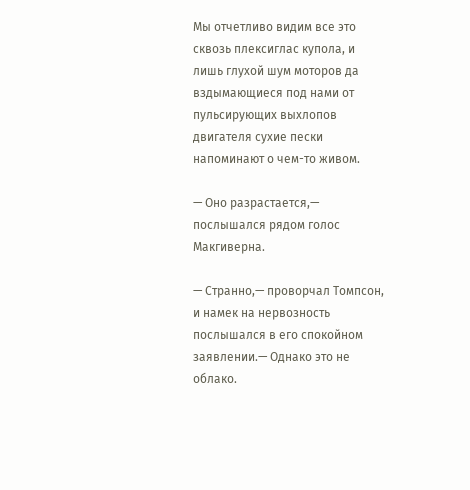Мы отчетливо видим все это сквозь плексиглас купола, и лишь глухой шум моторов да вздымающиеся под нами от пульсирующих выхлопов двигателя сухие пески напоминают о чем-то живом.

— Оно разрастается,— послышался рядом голос Макгиверна.

— Странно,— проворчал Томпсон, и намек на нервозность послышался в его спокойном заявлении.— Однако это не облако.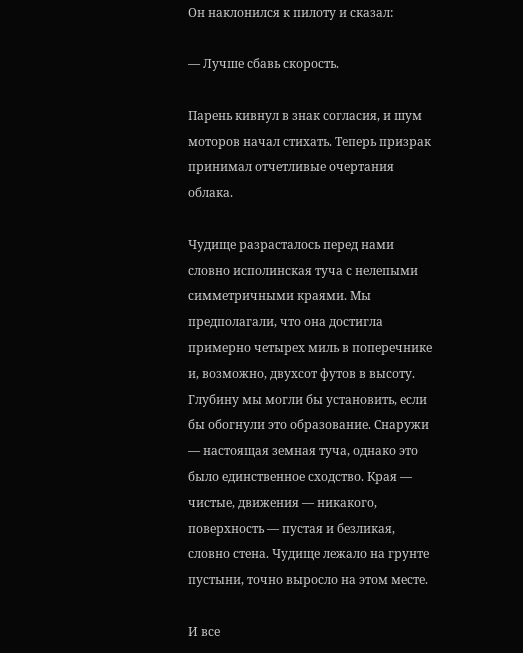Он наклонился к пилоту и сказал:

— Лучше сбавь скорость.

Парень кивнул в знак согласия, и шум моторов начал стихать. Теперь призрак принимал отчетливые очертания облака.

Чудище разрасталось перед нами словно исполинская туча с нелепыми симметричными краями. Мы предполагали, что она достигла примерно четырех миль в поперечнике и, возможно, двухсот футов в высоту. Глубину мы могли бы установить, если бы обогнули это образование. Снаружи — настоящая земная туча, однако это было единственное сходство. Края — чистые, движения — никакого, поверхность — пустая и безликая, словно стена. Чудище лежало на грунте пустыни, точно выросло на этом месте.

И все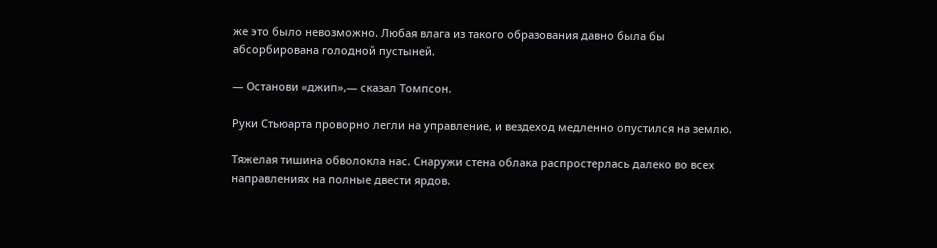же это было невозможно. Любая влага из такого образования давно была бы абсорбирована голодной пустыней.

— Останови «джип»,— сказал Томпсон.

Руки Стьюарта проворно легли на управление, и вездеход медленно опустился на землю.

Тяжелая тишина обволокла нас. Снаружи стена облака распростерлась далеко во всех направлениях на полные двести ярдов.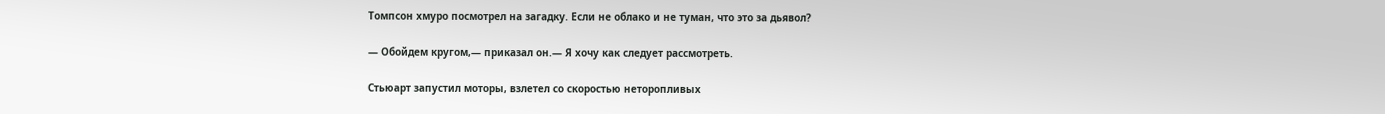Томпсон хмуро посмотрел на загадку. Если не облако и не туман, что это за дьявол?

— Обойдем кругом,— приказал он.— Я хочу как следует рассмотреть.

Стьюарт запустил моторы, взлетел со скоростью неторопливых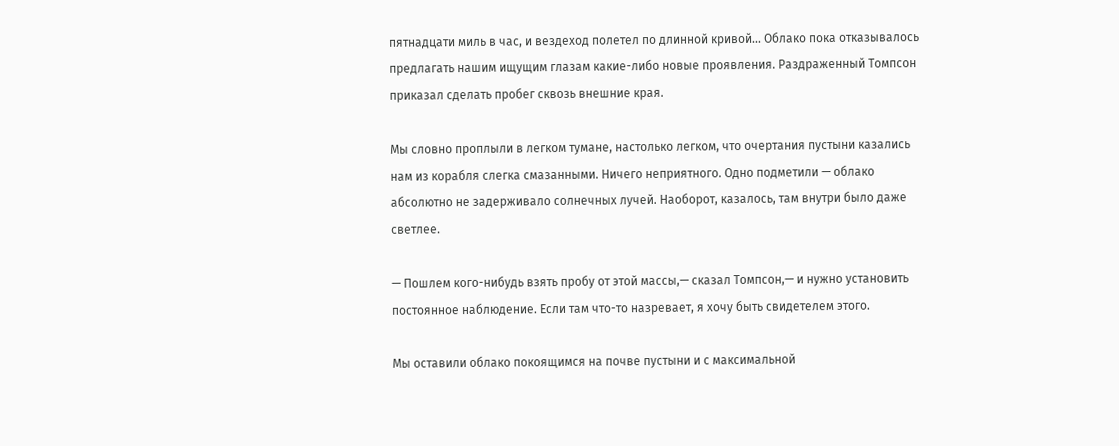пятнадцати миль в час, и вездеход полетел по длинной кривой... Облако пока отказывалось предлагать нашим ищущим глазам какие-либо новые проявления. Раздраженный Томпсон приказал сделать пробег сквозь внешние края.

Мы словно проплыли в легком тумане, настолько легком, что очертания пустыни казались нам из корабля слегка смазанными. Ничего неприятного. Одно подметили — облако абсолютно не задерживало солнечных лучей. Наоборот, казалось, там внутри было даже светлее.

— Пошлем кого-нибудь взять пробу от этой массы,— сказал Томпсон,— и нужно установить постоянное наблюдение. Если там что-то назревает, я хочу быть свидетелем этого.

Мы оставили облако покоящимся на почве пустыни и с максимальной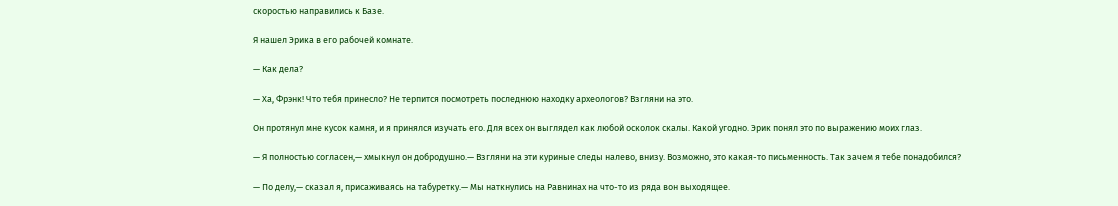скоростью направились к Базе.

Я нашел Эрика в его рабочей комнате.

— Как дела?

— Ха, Фрэнк! Что тебя принесло? Не терпится посмотреть последнюю находку археологов? Взгляни на это.

Он протянул мне кусок камня, и я принялся изучать его. Для всех он выглядел как любой осколок скалы. Какой угодно. Эрик понял это по выражению моих глаз.

— Я полностью согласен,— хмыкнул он добродушно.— Взгляни на эти куриные следы налево, внизу. Возможно, это какая-то письменность. Так зачем я тебе понадобился?

— По делу,— сказал я, присаживаясь на табуретку.— Мы наткнулись на Равнинах на что-то из ряда вон выходящее.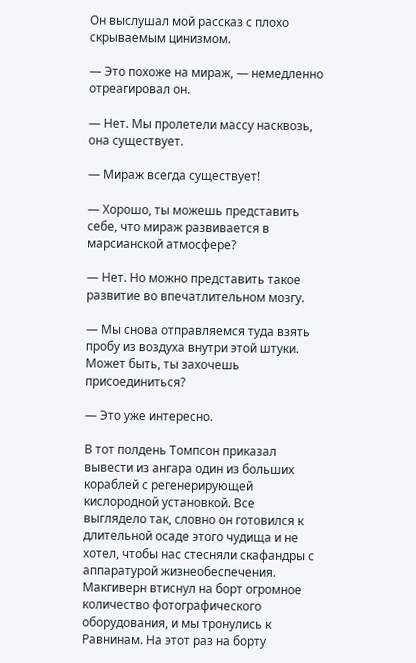Он выслушал мой рассказ с плохо скрываемым цинизмом.

— Это похоже на мираж, — немедленно отреагировал он.

— Нет. Мы пролетели массу насквозь, она существует.

— Мираж всегда существует!

— Хорошо, ты можешь представить себе, что мираж развивается в марсианской атмосфере?

— Нет. Но можно представить такое развитие во впечатлительном мозгу.

— Мы снова отправляемся туда взять пробу из воздуха внутри этой штуки. Может быть, ты захочешь присоединиться?

— Это уже интересно.

В тот полдень Томпсон приказал вывести из ангара один из больших кораблей с регенерирующей кислородной установкой. Все выглядело так, словно он готовился к длительной осаде этого чудища и не хотел, чтобы нас стесняли скафандры с аппаратурой жизнеобеспечения. Макгиверн втиснул на борт огромное количество фотографического оборудования, и мы тронулись к Равнинам. На этот раз на борту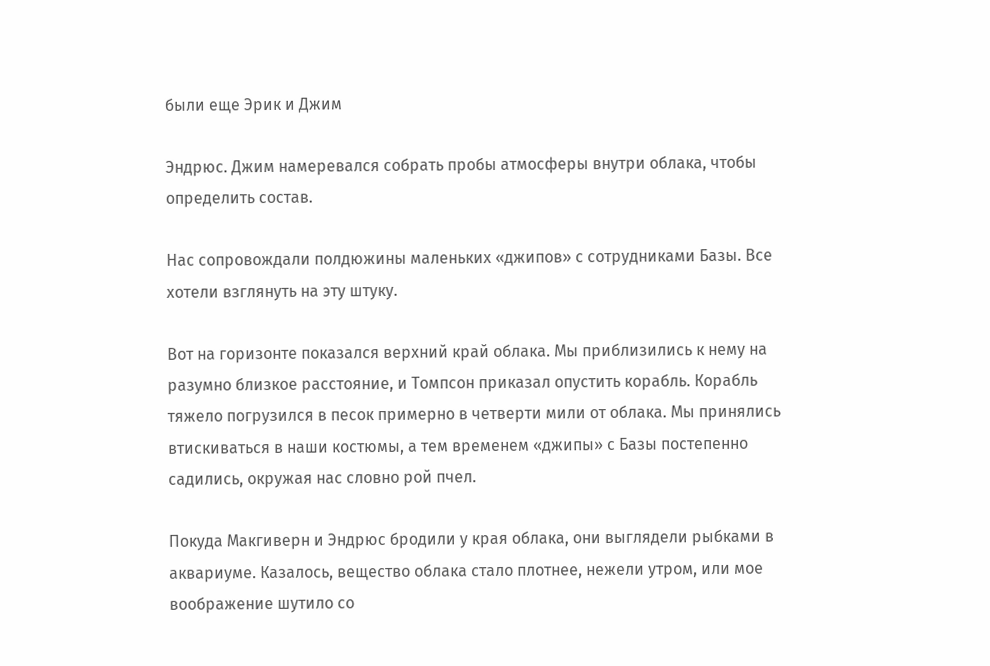были еще Эрик и Джим

Эндрюс. Джим намеревался собрать пробы атмосферы внутри облака, чтобы определить состав.

Нас сопровождали полдюжины маленьких «джипов» с сотрудниками Базы. Все хотели взглянуть на эту штуку.

Вот на горизонте показался верхний край облака. Мы приблизились к нему на разумно близкое расстояние, и Томпсон приказал опустить корабль. Корабль тяжело погрузился в песок примерно в четверти мили от облака. Мы принялись втискиваться в наши костюмы, а тем временем «джипы» с Базы постепенно садились, окружая нас словно рой пчел.

Покуда Макгиверн и Эндрюс бродили у края облака, они выглядели рыбками в аквариуме. Казалось, вещество облака стало плотнее, нежели утром, или мое воображение шутило со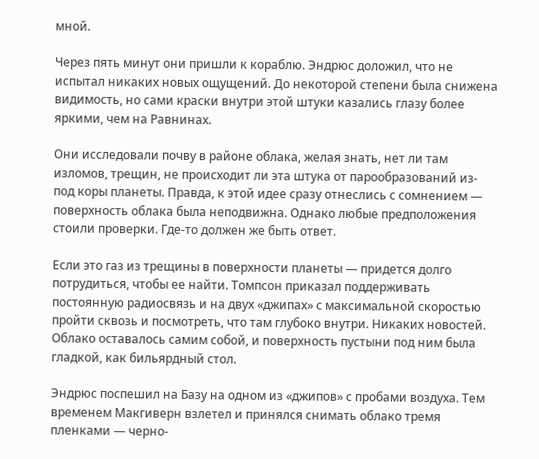мной.

Через пять минут они пришли к кораблю. Эндрюс доложил, что не испытал никаких новых ощущений. До некоторой степени была снижена видимость, но сами краски внутри этой штуки казались глазу более яркими, чем на Равнинах.

Они исследовали почву в районе облака, желая знать, нет ли там изломов, трещин, не происходит ли эта штука от парообразований из-под коры планеты. Правда, к этой идее сразу отнеслись с сомнением — поверхность облака была неподвижна. Однако любые предположения стоили проверки. Где-то должен же быть ответ.

Если это газ из трещины в поверхности планеты — придется долго потрудиться, чтобы ее найти. Томпсон приказал поддерживать постоянную радиосвязь и на двух «джипах» с максимальной скоростью пройти сквозь и посмотреть, что там глубоко внутри. Никаких новостей. Облако оставалось самим собой, и поверхность пустыни под ним была гладкой, как бильярдный стол.

Эндрюс поспешил на Базу на одном из «джипов» с пробами воздуха. Тем временем Макгиверн взлетел и принялся снимать облако тремя пленками — черно-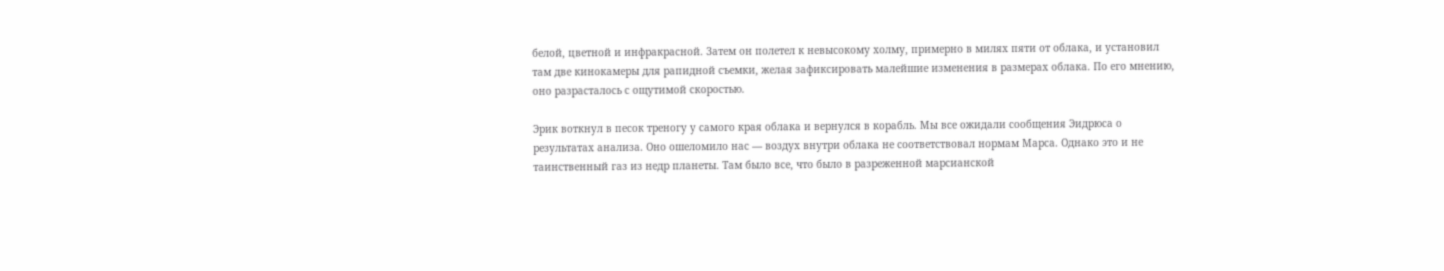белой, цветной и инфракрасной. Затем он полетел к невысокому холму, примерно в милях пяти от облака, и установил там две кинокамеры для рапидной съемки, желая зафиксировать малейшие изменения в размерах облака. По его мнению, оно разрасталось с ощутимой скоростью.

Эрик воткнул в песок треногу у самого края облака и вернулся в корабль. Мы все ожидали сообщения Эидрюса о результатах анализа. Оно ошеломило нас — воздух внутри облака не соответствовал нормам Марса. Однако это и не таинственный газ из недр планеты. Там было все, что было в разреженной марсианской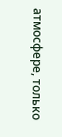атмосфере, только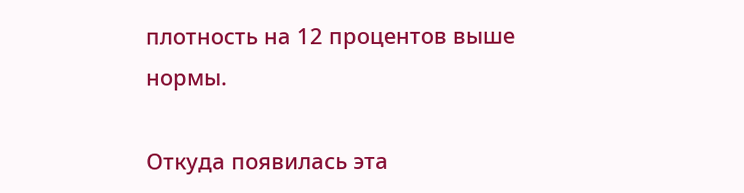плотность на 12 процентов выше нормы.

Откуда появилась эта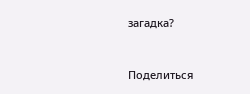загадка?



Поделиться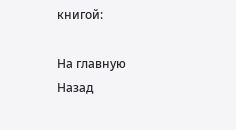книгой:

На главную
Назад